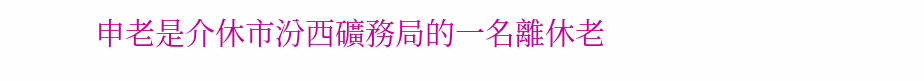申老是介休市汾西礦務局的一名離休老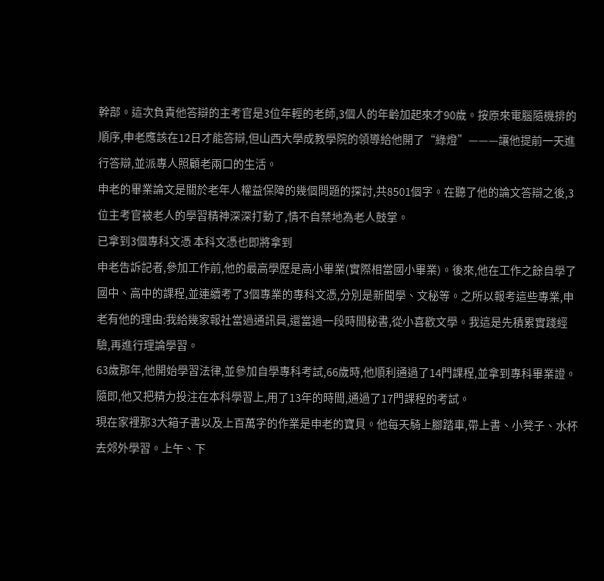幹部。這次負責他答辯的主考官是3位年輕的老師,3個人的年齡加起來才90歲。按原來電腦隨機排的順序,申老應該在12日才能答辯,但山西大學成教學院的領導給他開了“綠燈”———讓他提前一天進行答辯,並派專人照顧老兩口的生活。
申老的畢業論文是關於老年人權益保障的幾個問題的探討,共8501個字。在聽了他的論文答辯之後,3位主考官被老人的學習精神深深打動了,情不自禁地為老人鼓掌。
已拿到3個專科文憑 本科文憑也即將拿到
申老告訴記者,參加工作前,他的最高學歷是高小畢業(實際相當國小畢業)。後來,他在工作之餘自學了國中、高中的課程,並連續考了3個專業的專科文憑,分別是新聞學、文秘等。之所以報考這些專業,申老有他的理由:我給幾家報社當過通訊員,還當過一段時間秘書,從小喜歡文學。我這是先積累實踐經驗,再進行理論學習。
63歲那年,他開始學習法律,並參加自學專科考試,66歲時,他順利通過了14門課程,並拿到專科畢業證。隨即,他又把精力投注在本科學習上,用了13年的時間,通過了17門課程的考試。
現在家裡那3大箱子書以及上百萬字的作業是申老的寶貝。他每天騎上腳踏車,帶上書、小凳子、水杯去郊外學習。上午、下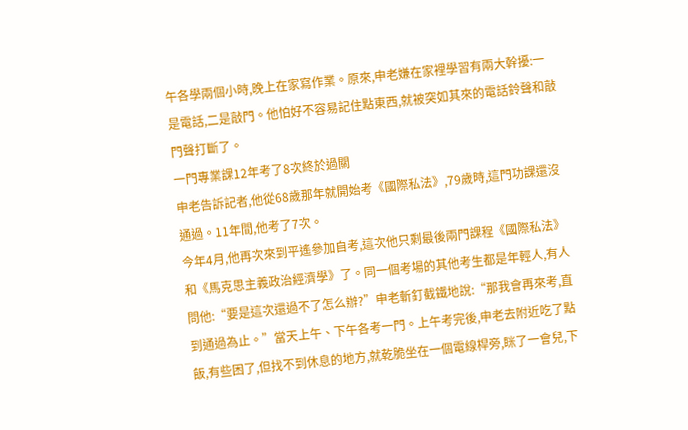午各學兩個小時,晚上在家寫作業。原來,申老嫌在家裡學習有兩大幹擾:一是電話,二是敲門。他怕好不容易記住點東西,就被突如其來的電話鈴聲和敲門聲打斷了。
一門專業課12年考了8次終於過關
申老告訴記者,他從68歲那年就開始考《國際私法》,79歲時,這門功課還沒通過。11年間,他考了7次。
今年4月,他再次來到平遙參加自考,這次他只剩最後兩門課程《國際私法》和《馬克思主義政治經濟學》了。同一個考場的其他考生都是年輕人,有人問他:“要是這次還過不了怎么辦?”申老斬釘截鐵地說:“那我會再來考,直到通過為止。”當天上午、下午各考一門。上午考完後,申老去附近吃了點飯,有些困了,但找不到休息的地方,就乾脆坐在一個電線桿旁,眯了一會兒,下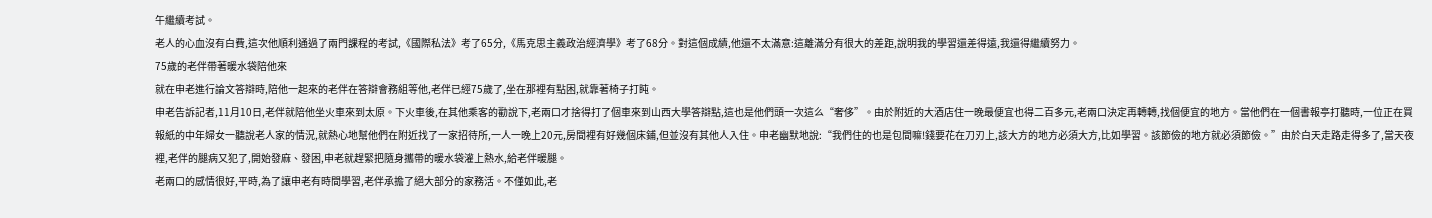午繼續考試。
老人的心血沒有白費,這次他順利通過了兩門課程的考試,《國際私法》考了65分,《馬克思主義政治經濟學》考了68分。對這個成績,他還不太滿意:這離滿分有很大的差距,說明我的學習還差得遠,我還得繼續努力。
75歲的老伴帶著暖水袋陪他來
就在申老進行論文答辯時,陪他一起來的老伴在答辯會務組等他,老伴已經75歲了,坐在那裡有點困,就靠著椅子打盹。
申老告訴記者,11月10日,老伴就陪他坐火車來到太原。下火車後,在其他乘客的勸說下,老兩口才捨得打了個車來到山西大學答辯點,這也是他們頭一次這么“奢侈”。由於附近的大酒店住一晚最便宜也得二百多元,老兩口決定再轉轉,找個便宜的地方。當他們在一個書報亭打聽時,一位正在買報紙的中年婦女一聽說老人家的情況,就熱心地幫他們在附近找了一家招待所,一人一晚上20元,房間裡有好幾個床鋪,但並沒有其他人入住。申老幽默地說:“我們住的也是包間嘛!錢要花在刀刃上,該大方的地方必須大方,比如學習。該節儉的地方就必須節儉。”由於白天走路走得多了,當天夜裡,老伴的腿病又犯了,開始發麻、發困,申老就趕緊把隨身攜帶的暖水袋灌上熱水,給老伴暖腿。
老兩口的感情很好,平時,為了讓申老有時間學習,老伴承擔了絕大部分的家務活。不僅如此,老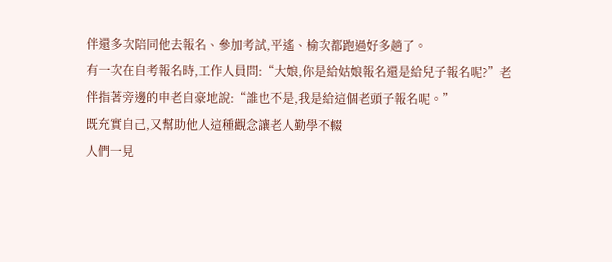伴還多次陪同他去報名、參加考試,平遙、榆次都跑過好多趟了。
有一次在自考報名時,工作人員問:“大娘,你是給姑娘報名還是給兒子報名呢?”老伴指著旁邊的申老自豪地說:“誰也不是,我是給這個老頭子報名呢。”
既充實自己,又幫助他人這種觀念讓老人勤學不輟
人們一見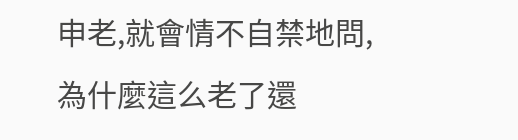申老,就會情不自禁地問,為什麼這么老了還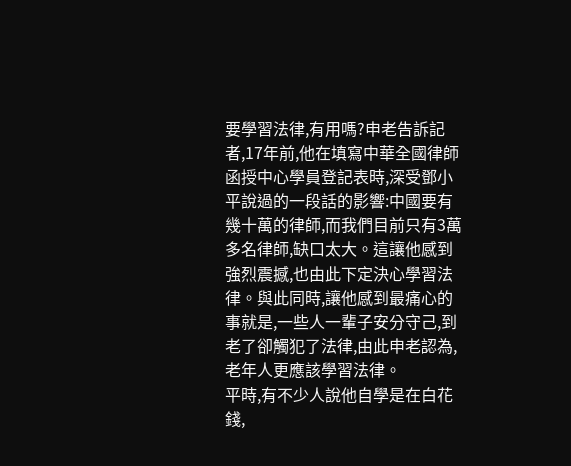要學習法律,有用嗎?申老告訴記者,17年前,他在填寫中華全國律師函授中心學員登記表時,深受鄧小平說過的一段話的影響:中國要有幾十萬的律師,而我們目前只有3萬多名律師,缺口太大。這讓他感到強烈震撼,也由此下定決心學習法律。與此同時,讓他感到最痛心的事就是,一些人一輩子安分守己,到老了卻觸犯了法律,由此申老認為,老年人更應該學習法律。
平時,有不少人說他自學是在白花錢,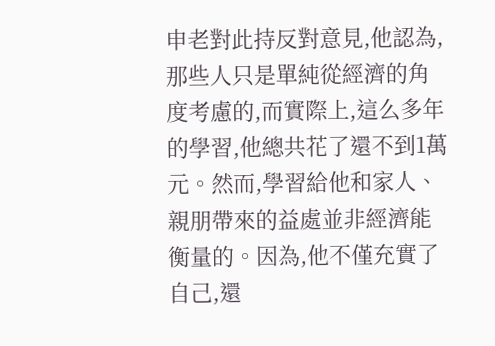申老對此持反對意見,他認為,那些人只是單純從經濟的角度考慮的,而實際上,這么多年的學習,他總共花了還不到1萬元。然而,學習給他和家人、親朋帶來的益處並非經濟能衡量的。因為,他不僅充實了自己,還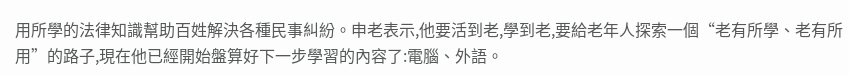用所學的法律知識幫助百姓解決各種民事糾紛。申老表示,他要活到老,學到老,要給老年人探索一個“老有所學、老有所用”的路子,現在他已經開始盤算好下一步學習的內容了:電腦、外語。